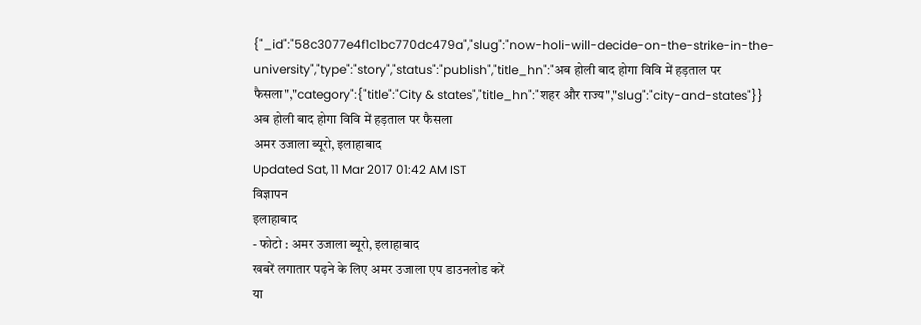{"_id":"58c3077e4f1c1bc770dc479a","slug":"now-holi-will-decide-on-the-strike-in-the-university","type":"story","status":"publish","title_hn":"अब होली बाद होगा विवि में हड़ताल पर फैसला","category":{"title":"City & states","title_hn":"शहर और राज्य","slug":"city-and-states"}}
अब होली बाद होगा विवि में हड़ताल पर फैसला
अमर उजाला ब्यूरो, इलाहाबाद
Updated Sat, 11 Mar 2017 01:42 AM IST
विज्ञापन
इलाहाबाद
- फोटो : अमर उजाला ब्यूरो, इलाहाबाद
खबरें लगातार पढ़ने के लिए अमर उजाला एप डाउनलोड करें
या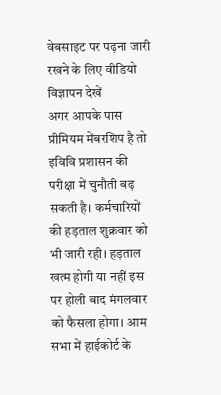वेबसाइट पर पढ़ना जारी रखने के लिए वीडियो विज्ञापन देखें
अगर आपके पास प्रीमियम मेंबरशिप है तो
इविवि प्रशासन की परीक्षा में चुनौती बढ़ सकती है। कर्मचारियों की हड़ताल शुक्रवार को भी जारी रही। हड़ताल खत्म होगी या नहीं इस पर होली बाद मंगलवार को फैसला होगा। आम सभा में हाईकोर्ट के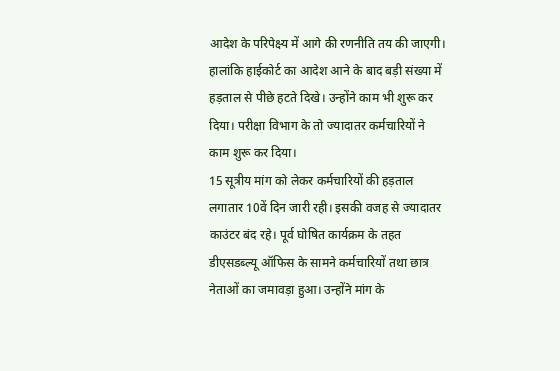आदेश के परिपेक्ष्य में आगे की रणनीति तय की जाएगी। हालांकि हाईकोर्ट का आदेश आने के बाद बड़ी संख्या में हड़ताल से पीछे हटते दिखे। उन्होंने काम भी शुरू कर दिया। परीक्षा विभाग के तो ज्यादातर कर्मचारियों ने काम शुरू कर दिया।
15 सूत्रीय मांग को लेकर कर्मचारियों की हड़ताल लगातार 10वें दिन जारी रही। इसकी वजह से ज्यादातर काउंटर बंद रहे। पूर्व घोषित कार्यक्रम के तहत डीएसडब्ल्यू ऑफिस के सामने कर्मचारियों तथा छात्र नेताओं का जमावड़ा हुआ। उन्होंने मांग के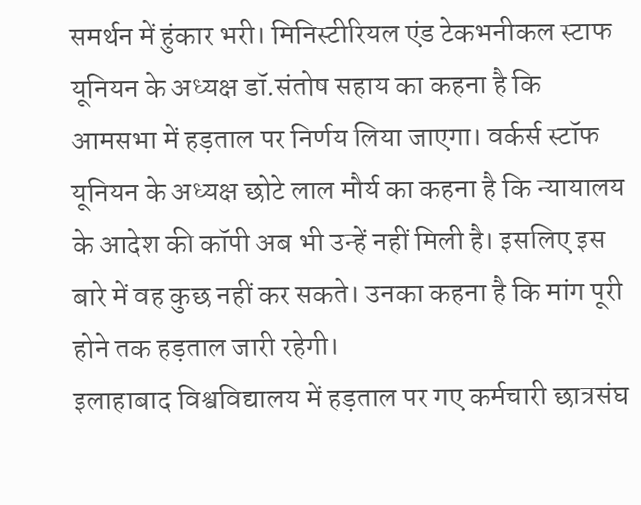समर्थन में हुंकार भरी। मिनिस्टीरियल एंड टेकभनीकल स्टाफ यूनियन के अध्यक्ष डॉ.संतोष सहाय का कहना है कि आमसभा में हड़ताल पर निर्णय लिया जाएगा। वर्कर्स स्टॉफ यूनियन के अध्यक्ष छोटे लाल मौर्य का कहना है कि न्यायालय के आदेश की कॉपी अब भी उन्हें नहीं मिली है। इसलिए इस बारे में वह कुछ नहीं कर सकते। उनका कहना है कि मांग पूरी होने तक हड़ताल जारी रहेगी।
इलाहाबाद विश्वविद्यालय में हड़ताल पर गए कर्मचारी छात्रसंघ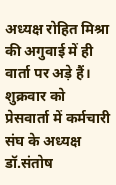अध्यक्ष रोहित मिश्रा की अगुवाई में ही वार्ता पर अड़े हैं। शुक्रवार को प्रेसवार्ता में कर्मचारी संघ के अध्यक्ष डॉ.संतोष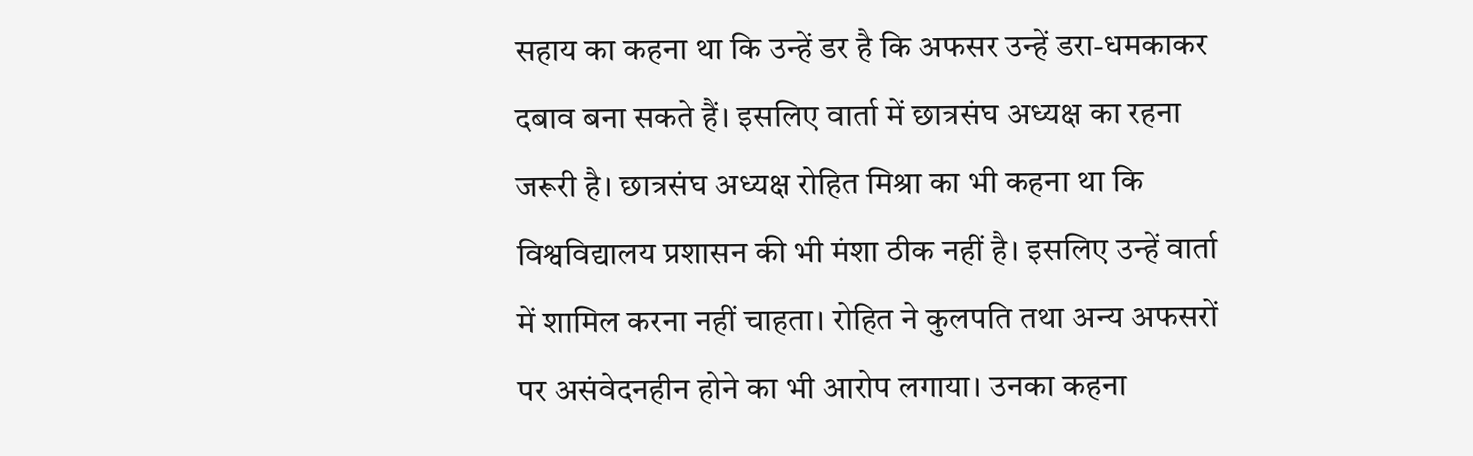सहाय का कहना था कि उन्हें डर है कि अफसर उन्हें डरा-धमकाकर दबाव बना सकते हैं। इसलिए वार्ता में छात्रसंघ अध्यक्ष का रहना जरूरी है। छात्रसंघ अध्यक्ष रोहित मिश्रा का भी कहना था कि विश्वविद्यालय प्रशासन की भी मंशा ठीक नहीं है। इसलिए उन्हें वार्ता में शामिल करना नहीं चाहता। रोहित ने कुलपति तथा अन्य अफसरों पर असंवेदनहीन होने का भी आरोप लगाया। उनका कहना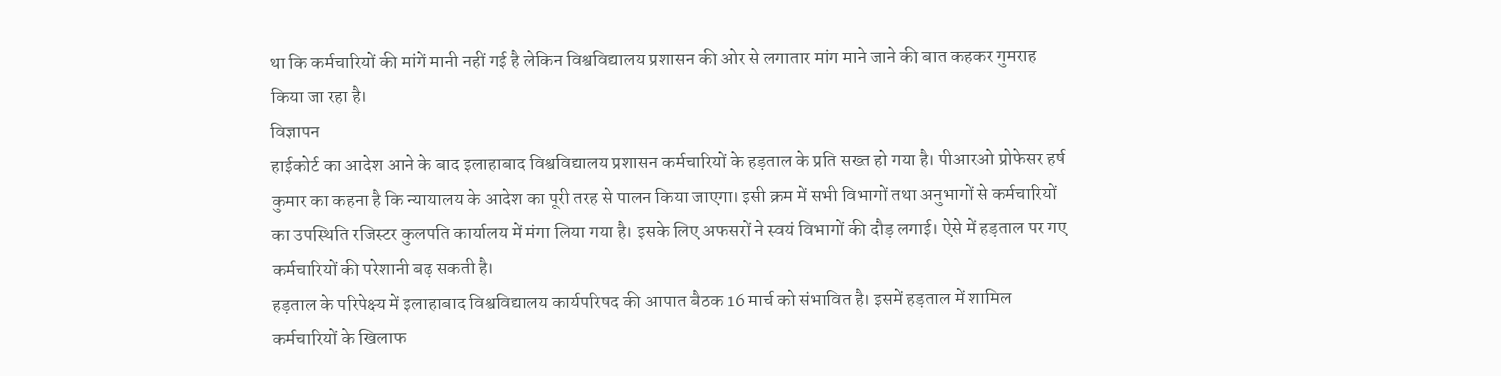था कि कर्मचारियों की मांगें मानी नहीं गई है लेकिन विश्वविद्यालय प्रशासन की ओर से लगातार मांग माने जाने की बात कहकर गुमराह किया जा रहा है।
विज्ञापन
हाईकोर्ट का आदेश आने के बाद इलाहाबाद विश्वविद्यालय प्रशासन कर्मचारियों के हड़ताल के प्रति सख्त हो गया है। पीआरओ प्रोफेसर हर्ष कुमार का कहना है कि न्यायालय के आदेश का पूरी तरह से पालन किया जाएगा। इसी क्रम में सभी विभागों तथा अनुभागों से कर्मचारियों का उपस्थिति रजिस्टर कुलपति कार्यालय में मंगा लिया गया है। इसके लिए अफसरों ने स्वयं विभागों की दौड़ लगाई। ऐसे में हड़ताल पर गए कर्मचारियों की परेशानी बढ़ सकती है।
हड़ताल के परिपेक्ष्य में इलाहाबाद विश्वविद्यालय कार्यपरिषद की आपात बैठक 16 मार्च को संभावित है। इसमें हड़ताल में शामिल कर्मचारियों के खिलाफ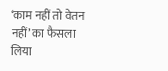‘काम नहीं तो वेतन नहीं’ का फैसला लिया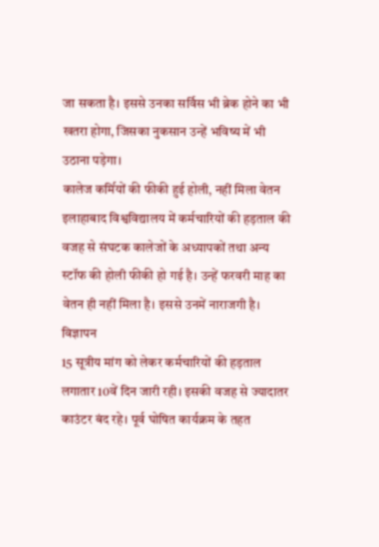जा सकता है। इससे उनका सर्विस भी ब्रेक होने का भी खतरा होगा, जिसका नुकसान उन्हें भविष्य में भी उठाना पड़ेगा।
कालेज कर्मियों की फीकी हुई होली, नहीं मिला वेतन
इलाहाबाद विश्वविद्यालय में कर्मचारियों की हड़ताल की वजह से संघटक कालेजों के अध्यापकों तथा अन्य स्टॉफ की होली फीकी हो गई है। उन्हें फरवरी माह का वेतन ही नहीं मिला है। इससे उनमें नाराजगी है।
विज्ञापन
15 सूत्रीय मांग को लेकर कर्मचारियों की हड़ताल लगातार 10वें दिन जारी रही। इसकी वजह से ज्यादातर काउंटर बंद रहे। पूर्व घोषित कार्यक्रम के तहत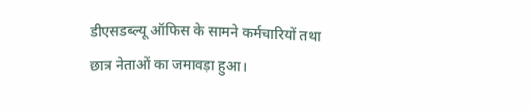डीएसडब्ल्यू ऑफिस के सामने कर्मचारियों तथा छात्र नेताओं का जमावड़ा हुआ।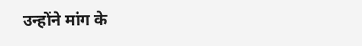उन्होंने मांग के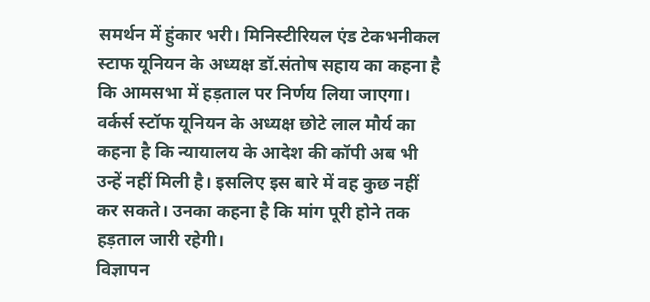समर्थन में हुंकार भरी। मिनिस्टीरियल एंड टेकभनीकल स्टाफ यूनियन के अध्यक्ष डॉ.संतोष सहाय का कहना है कि आमसभा में हड़ताल पर निर्णय लिया जाएगा। वर्कर्स स्टॉफ यूनियन के अध्यक्ष छोटे लाल मौर्य का कहना है कि न्यायालय के आदेश की कॉपी अब भी उन्हें नहीं मिली है। इसलिए इस बारे में वह कुछ नहीं कर सकते। उनका कहना है कि मांग पूरी होने तक हड़ताल जारी रहेगी।
विज्ञापन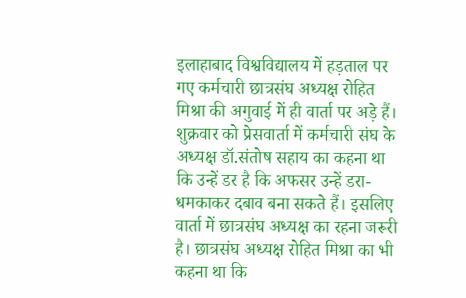इलाहाबाद विश्वविद्यालय में हड़ताल पर गए कर्मचारी छात्रसंघ अध्यक्ष रोहित मिश्रा की अगुवाई में ही वार्ता पर अड़े हैं। शुक्रवार को प्रेसवार्ता में कर्मचारी संघ के अध्यक्ष डॉ.संतोष सहाय का कहना था कि उन्हें डर है कि अफसर उन्हें डरा-धमकाकर दबाव बना सकते हैं। इसलिए वार्ता में छात्रसंघ अध्यक्ष का रहना जरूरी है। छात्रसंघ अध्यक्ष रोहित मिश्रा का भी कहना था कि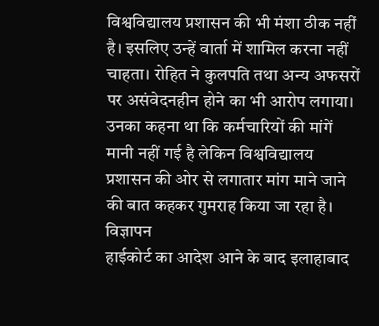विश्वविद्यालय प्रशासन की भी मंशा ठीक नहीं है। इसलिए उन्हें वार्ता में शामिल करना नहीं चाहता। रोहित ने कुलपति तथा अन्य अफसरों पर असंवेदनहीन होने का भी आरोप लगाया। उनका कहना था कि कर्मचारियों की मांगें मानी नहीं गई है लेकिन विश्वविद्यालय प्रशासन की ओर से लगातार मांग माने जाने की बात कहकर गुमराह किया जा रहा है।
विज्ञापन
हाईकोर्ट का आदेश आने के बाद इलाहाबाद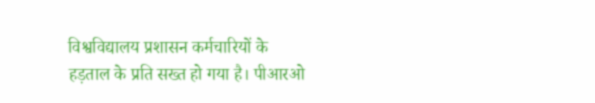विश्वविद्यालय प्रशासन कर्मचारियों के हड़ताल के प्रति सख्त हो गया है। पीआरओ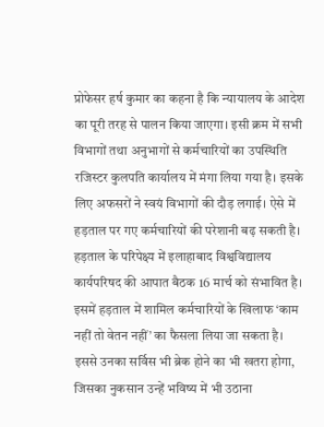प्रोफेसर हर्ष कुमार का कहना है कि न्यायालय के आदेश का पूरी तरह से पालन किया जाएगा। इसी क्रम में सभी विभागों तथा अनुभागों से कर्मचारियों का उपस्थिति रजिस्टर कुलपति कार्यालय में मंगा लिया गया है। इसके लिए अफसरों ने स्वयं विभागों की दौड़ लगाई। ऐसे में हड़ताल पर गए कर्मचारियों की परेशानी बढ़ सकती है।
हड़ताल के परिपेक्ष्य में इलाहाबाद विश्वविद्यालय कार्यपरिषद की आपात बैठक 16 मार्च को संभावित है। इसमें हड़ताल में शामिल कर्मचारियों के खिलाफ ‘काम नहीं तो वेतन नहीं’ का फैसला लिया जा सकता है। इससे उनका सर्विस भी ब्रेक होने का भी खतरा होगा, जिसका नुकसान उन्हें भविष्य में भी उठाना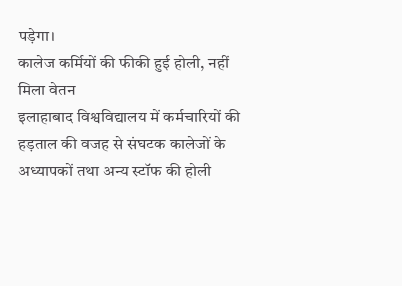पड़ेगा।
कालेज कर्मियों की फीकी हुई होली, नहीं मिला वेतन
इलाहाबाद विश्वविद्यालय में कर्मचारियों की हड़ताल की वजह से संघटक कालेजों के अध्यापकों तथा अन्य स्टॉफ की होली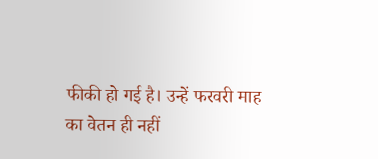फीकी हो गई है। उन्हें फरवरी माह का वेतन ही नहीं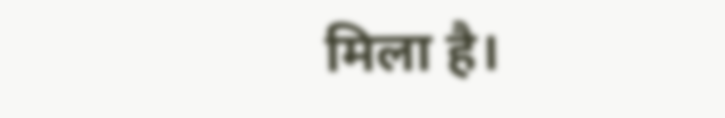मिला है।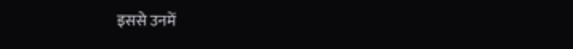इससे उनमें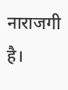नाराजगी है।